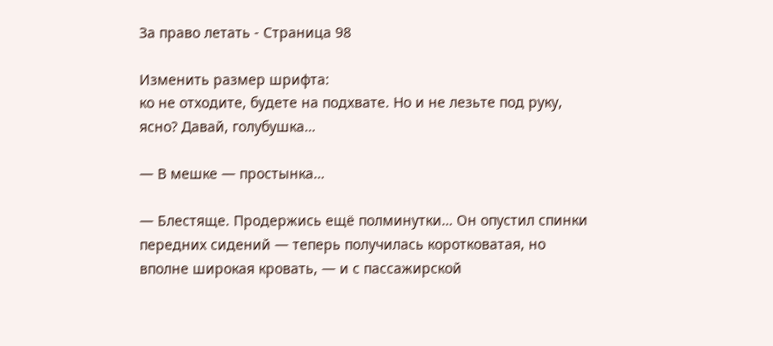За право летать - Страница 98

Изменить размер шрифта:
ко не отходите, будете на подхвате. Но и не лезьте под руку, ясно? Давай, голубушка…

— В мешке — простынка…

— Блестяще. Продержись ещё полминутки… Он опустил спинки передних сидений — теперь получилась коротковатая, но вполне широкая кровать, — и с пассажирской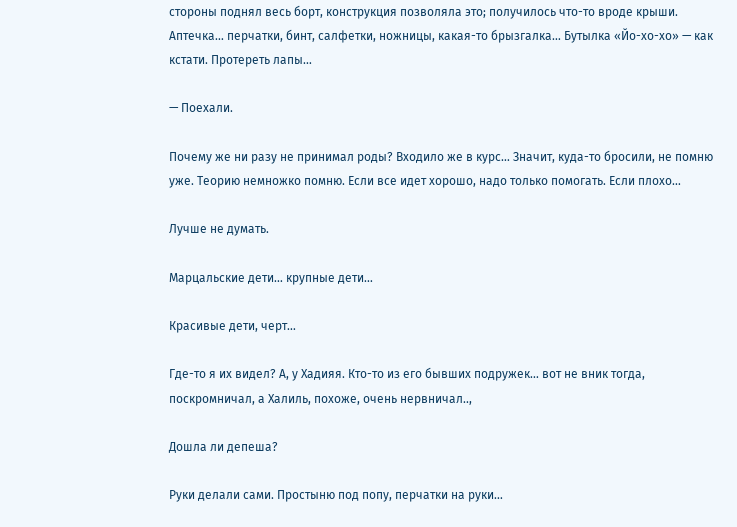стороны поднял весь борт, конструкция позволяла это; получилось что-то вроде крыши. Аптечка… перчатки, бинт, салфетки, ножницы, какая-то брызгалка… Бутылка «Йо-хо-хо» — как кстати. Протереть лапы…

— Поехали.

Почему же ни разу не принимал роды? Входило же в курс… Значит, куда-то бросили, не помню уже. Теорию немножко помню. Если все идет хорошо, надо только помогать. Если плохо…

Лучше не думать.

Марцальские дети… крупные дети…

Красивые дети, черт…

Где-то я их видел? А, у Хадияя. Кто-то из его бывших подружек… вот не вник тогда, поскромничал, а Халиль, похоже, очень нервничал..,

Дошла ли депеша?

Руки делали сами. Простыню под попу, перчатки на руки…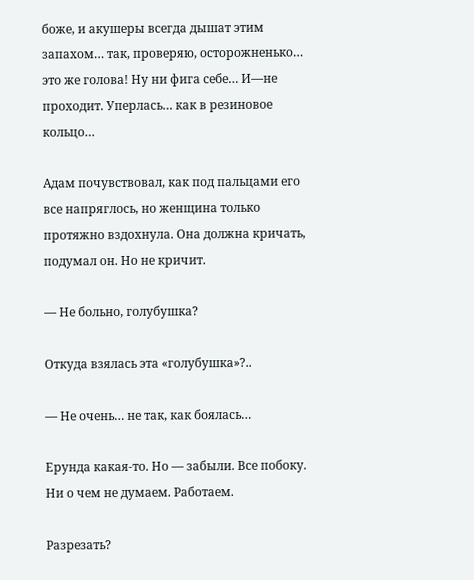боже, и акушеры всегда дышат этим запахом… так, проверяю, осторожненько… это же голова! Ну ни фига себе… И—не проходит. Уперлась… как в резиновое кольцо…

Адам почувствовал, как под пальцами его все напряглось, но женщина только протяжно вздохнула. Она должна кричать, подумал он. Но не кричит.

— Не больно, голубушка?

Откуда взялась эта «голубушка»?..

— Не очень… не так, как боялась…

Ерунда какая-то. Но — забыли. Все побоку. Ни о чем не думаем. Работаем.

Разрезать?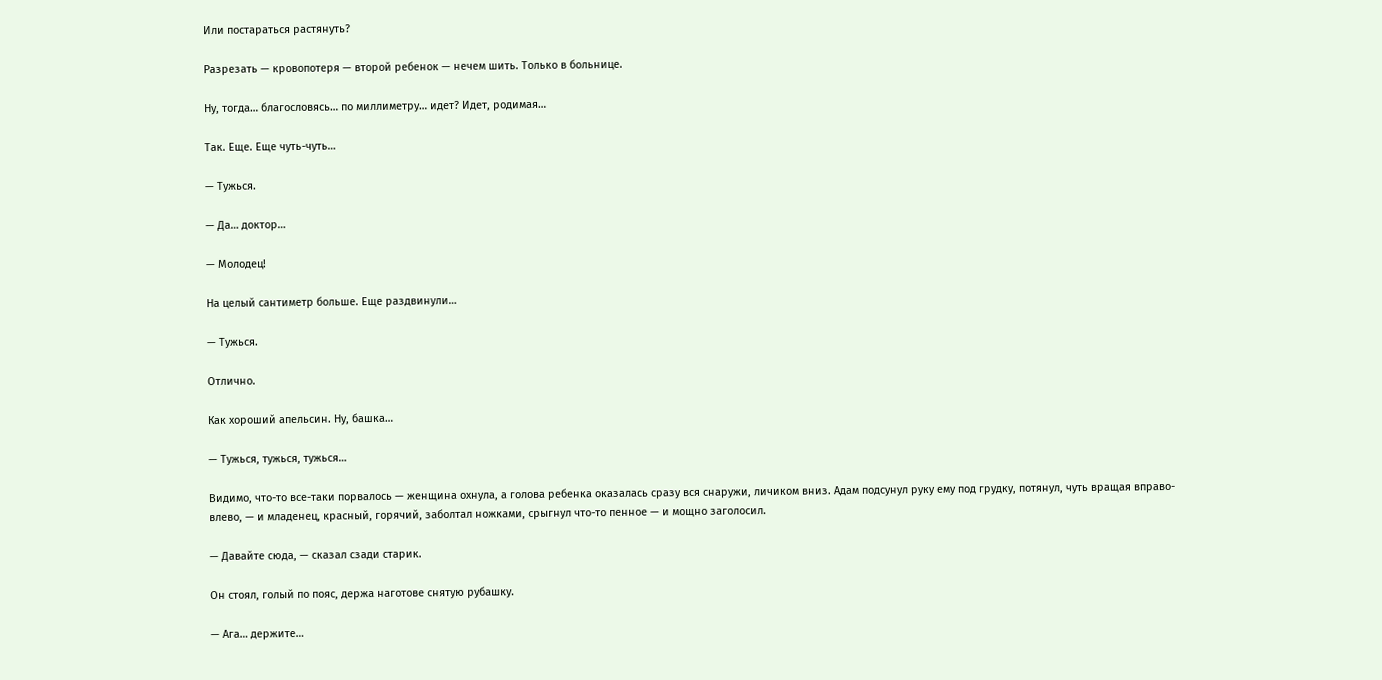Или постараться растянуть?

Разрезать — кровопотеря — второй ребенок — нечем шить. Только в больнице.

Ну, тогда… благословясь… по миллиметру… идет? Идет, родимая…

Так. Еще. Еще чуть-чуть…

— Тужься.

— Да… доктор…

— Молодец!

На целый сантиметр больше. Еще раздвинули…

— Тужься.

Отлично.

Как хороший апельсин. Ну, башка…

— Тужься, тужься, тужься…

Видимо, что-то все-таки порвалось — женщина охнула, а голова ребенка оказалась сразу вся снаружи, личиком вниз. Адам подсунул руку ему под грудку, потянул, чуть вращая вправо-влево, — и младенец, красный, горячий, заболтал ножками, срыгнул что-то пенное — и мощно заголосил.

— Давайте сюда, — сказал сзади старик.

Он стоял, голый по пояс, держа наготове снятую рубашку.

— Ага… держите…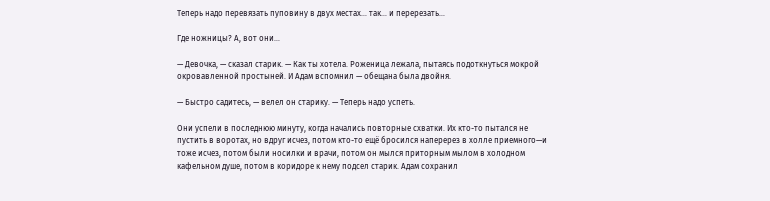Теперь надо перевязать пуповину в двух местах… так… и перерезать…

Где ножницы? А, вот они…

— Девочка, — сказал старик. — Как ты хотела. Роженица лежала, пытаясь подоткнуться мокрой окровавленной простыней. И Адам вспомнил — обещана была двойня.

— Быстро садитесь, — велел он старику. — Теперь надо успеть.

Они успели в последнюю минуту, когда начались повторные схватки. Их кто-то пытался не пустить в воротах, но вдруг исчез, потом кто-то ещё бросился наперерез в холле приемного—и тоже исчез, потом были носилки и врачи, потом он мылся приторным мылом в холодном кафельном душе, потом в коридоре к нему подсел старик. Адам сохранил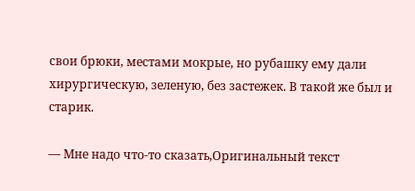свои брюки, местами мокрые, но рубашку ему дали хирургическую, зеленую, без застежек. В такой же был и старик.

— Мне надо что-то сказать,Оригинальный текст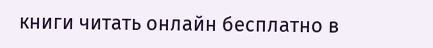книги читать онлайн бесплатно в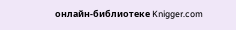онлайн-библиотеке Knigger.com